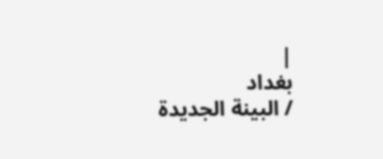|
بغداد
/ البينة الجديدة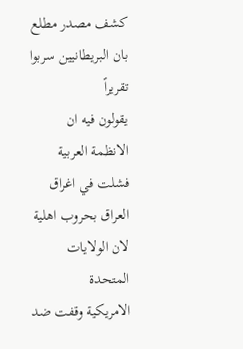كشف مصدر مطلع بان البريطانيين سربوا تقريراً
يقولون فيه ان الانظمة العربية فشلت في اغراق
العراق بحروب اهلية لان الولايات المتحدة
الامريكية وقفت ضد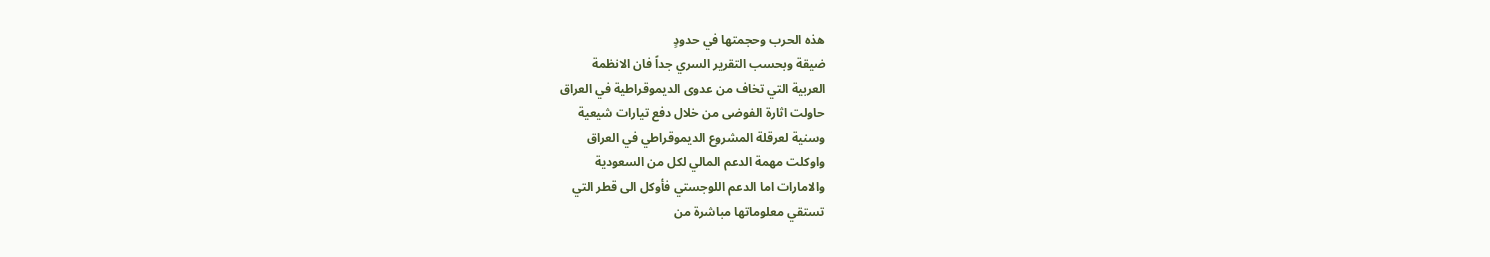هذه الحرب وحجمتها في حدودٍ
ضيقة وبحسب التقرير السري جداً فان الانظمة
العربية التي تخاف من عدوى الديموقراطية في العراق
حاولت اثارة الفوضى من خلال دفع تيارات شيعية
وسنية لعرقلة المشروع الديموقراطي في العراق
واوكلت مهمة الدعم المالي لكل من السعودية
والامارات اما الدعم اللوجستي فأوكل الى قطر التي
تستقي معلوماتها مباشرة من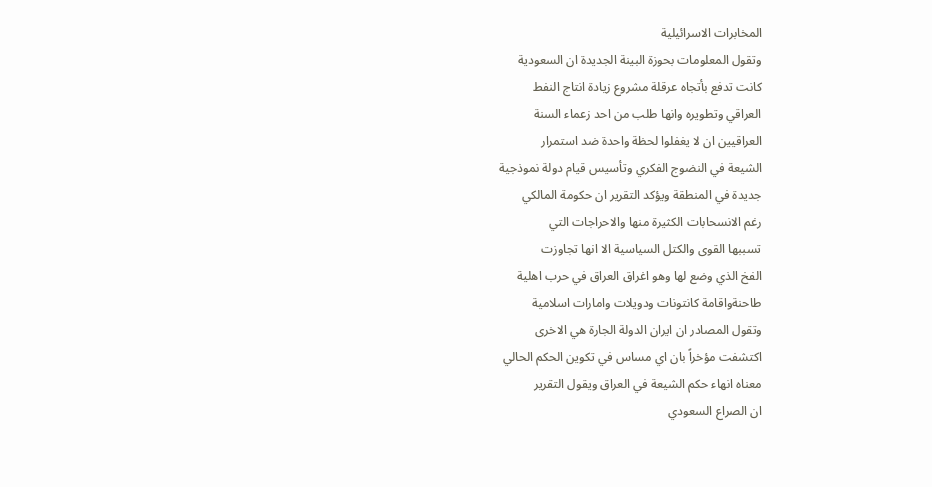المخابرات الاسرائيلية
وتقول المعلومات بحوزة البينة الجديدة ان السعودية
كانت تدفع بأتجاه عرقلة مشروع زيادة انتاج النفط
العراقي وتطويره وانها طلب من احد زعماء السنة
العراقيين ان لا يغفلوا لحظة واحدة ضد استمرار
الشيعة في النضوج الفكري وتأسيس قيام دولة نموذجية
جديدة في المنطقة ويؤكد التقرير ان حكومة المالكي
رغم الانسحابات الكثيرة منها والاحراجات التي
تسببها القوى والكتل السياسية الا انها تجاوزت
الفخ الذي وضع لها وهو اغراق العراق في حرب اهلية
طاحنةواقامة كانتونات ودويلات وامارات اسلامية
وتقول المصادر ان ايران الدولة الجارة هي الاخرى
اكتشفت مؤخراً بان اي مساس في تكوين الحكم الحالي
معناه انهاء حكم الشيعة في العراق ويقول التقرير
ان الصراع السعودي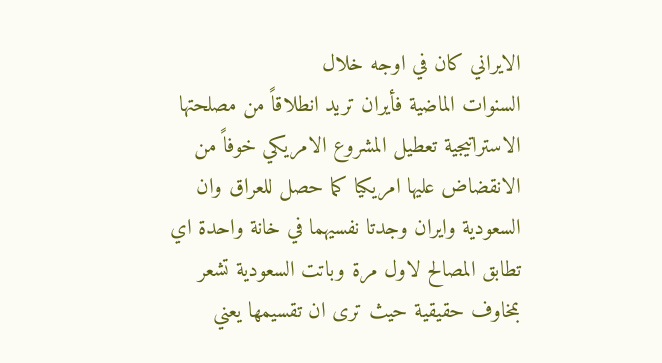الايراني كان في اوجه خلال
السنوات الماضية فأيران تريد انطلاقاً من مصلحتها
الاستراتيجية تعطيل المشروع الامريكي خوفاً من
الانقضاض عليها امريكيا كما حصل للعراق وان
السعودية وايران وجدتا نفسيهما في خانة واحدة اي
تطابق المصالح لاول مرة وباتت السعودية تشعر
بمخاوف حقيقية حيث ترى ان تقسيمها يعني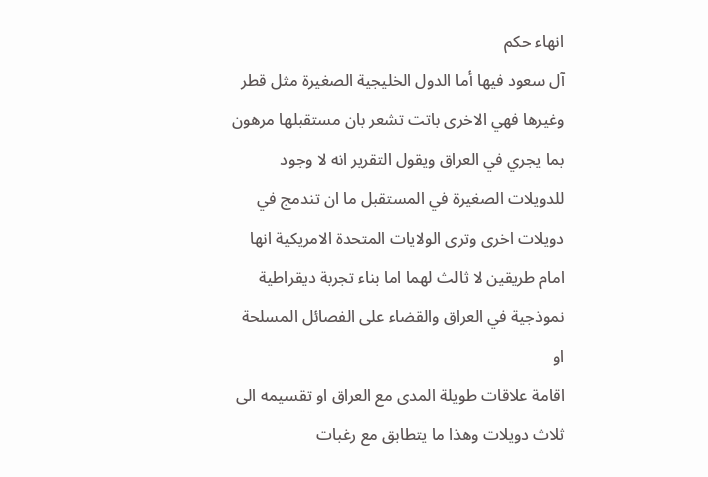انهاء حكم
آل سعود فيها أما الدول الخليجية الصغيرة مثل قطر
وغيرها فهي الاخرى باتت تشعر بان مستقبلها مرهون
بما يجري في العراق ويقول التقرير انه لا وجود
للدويلات الصغيرة في المستقبل ما ان تندمج في
دويلات اخرى وترى الولايات المتحدة الامريكية انها
امام طريقين لا ثالث لهما اما بناء تجربة ديقراطية
نموذجية في العراق والقضاء على الفصائل المسلحة او
اقامة علاقات طويلة المدى مع العراق او تقسيمه الى
ثلاث دويلات وهذا ما يتطابق مع رغبات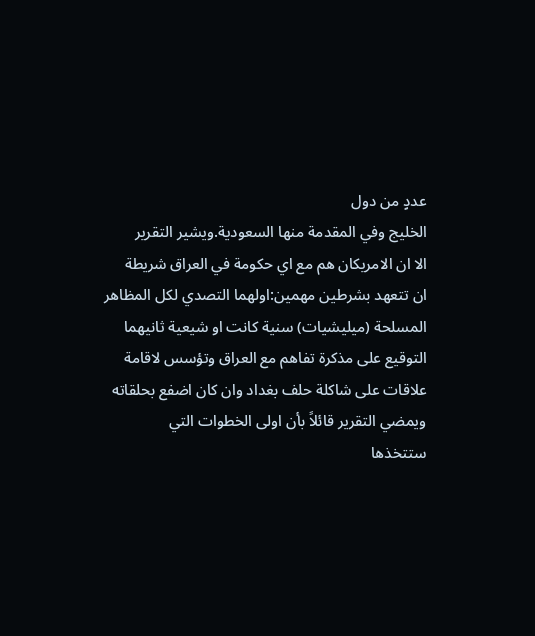عددٍ من دول
الخليج وفي المقدمة منها السعودية.ويشير التقرير
الا ان الامريكان هم مع اي حكومة في العراق شريطة
ان تتعهد بشرطين مهمين:اولهما التصدي لكل المظاهر
المسلحة (ميليشيات) سنية كانت او شيعية ثانيهما
التوقيع على مذكرة تفاهم مع العراق وتؤسس لاقامة
علاقات على شاكلة حلف بغداد وان كان اضفع بحلقاته
ويمضي التقرير قائلاً بأن اولى الخطوات التي
ستتخذها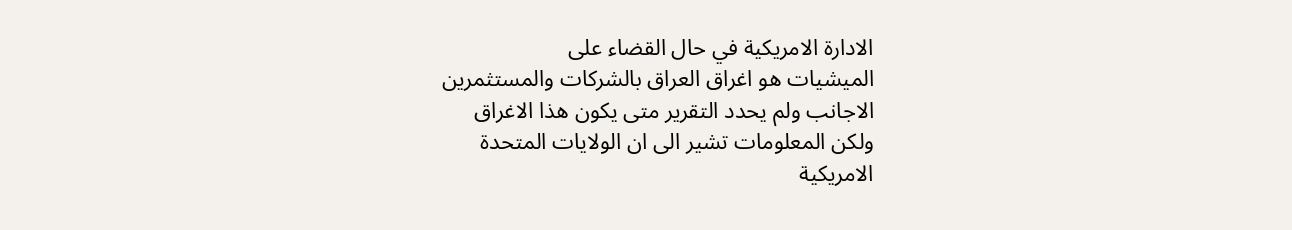الادارة الامريكية في حال القضاء على
الميشيات هو اغراق العراق بالشركات والمستثمرين
الاجانب ولم يحدد التقرير متى يكون هذا الاغراق
ولكن المعلومات تشير الى ان الولايات المتحدة
الامريكية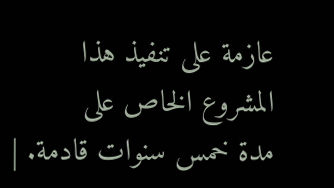عازمة على تنفيذ هذا المشروع الخاص على
مدة خمس سنوات قادمة. |